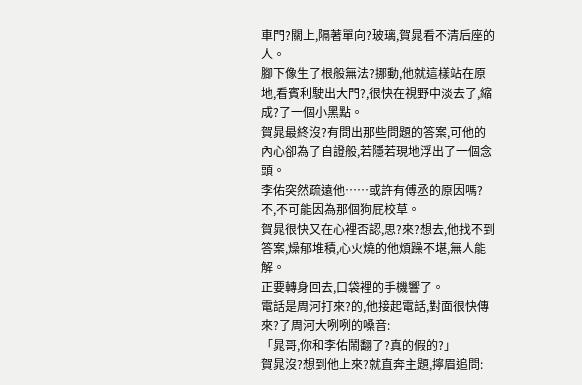車門?關上,隔著單向?玻璃,賀晁看不清后座的人。
腳下像生了根般無法?挪動,他就這樣站在原地,看賓利駛出大門?,很快在視野中淡去了,縮成?了一個小黑點。
賀晁最終沒?有問出那些問題的答案,可他的內心卻為了自證般,若隱若現地浮出了一個念頭。
李佑突然疏遠他……或許有傅丞的原因嗎?
不,不可能因為那個狗屁校草。
賀晁很快又在心裡否認,思?來?想去,他找不到答案,燥郁堆積,心火燒的他煩躁不堪,無人能解。
正要轉身回去,口袋裡的手機響了。
電話是周河打來?的,他接起電話,對面很快傳來?了周河大咧咧的嗓音:
「晁哥,你和李佑鬧翻了?真的假的?」
賀晁沒?想到他上來?就直奔主題,擰眉追問: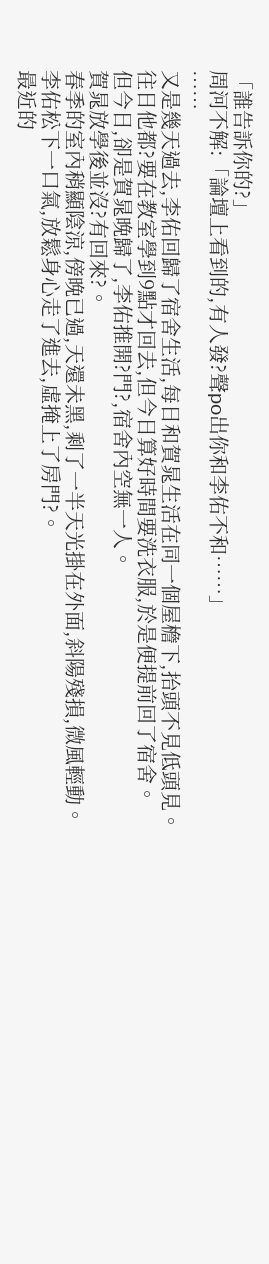「誰告訴你的?」
周河不解:「論壇上看到的,有人發?聲po出你和李佑不和……」
……
又是幾天過去,李佑回歸了宿舍生活,每日和賀晁生活在同一個屋檐下,抬頭不見低頭見。
往日他都?要在教室學到9點才回去,但今日算好時間要洗衣服,於是便提前回了宿舍。
但今日,卻是賀晁晚歸了,李佑推開?門?,宿舍內空無一人。
賀晁放學後並沒?有回來?。
春季的室內稍顯陰涼,傍晚已過,天還未黑,剩了一半天光掛在外面,斜陽殘損,微風輕動。
李佑松下一口氣,放鬆身心走了進去,虛掩上了房門?。
最近的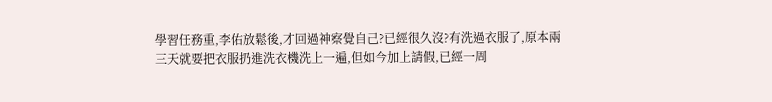學習任務重,李佑放鬆後,才回過神察覺自己?已經很久沒?有洗過衣服了,原本兩三天就要把衣服扔進洗衣機洗上一遍,但如今加上請假,已經一周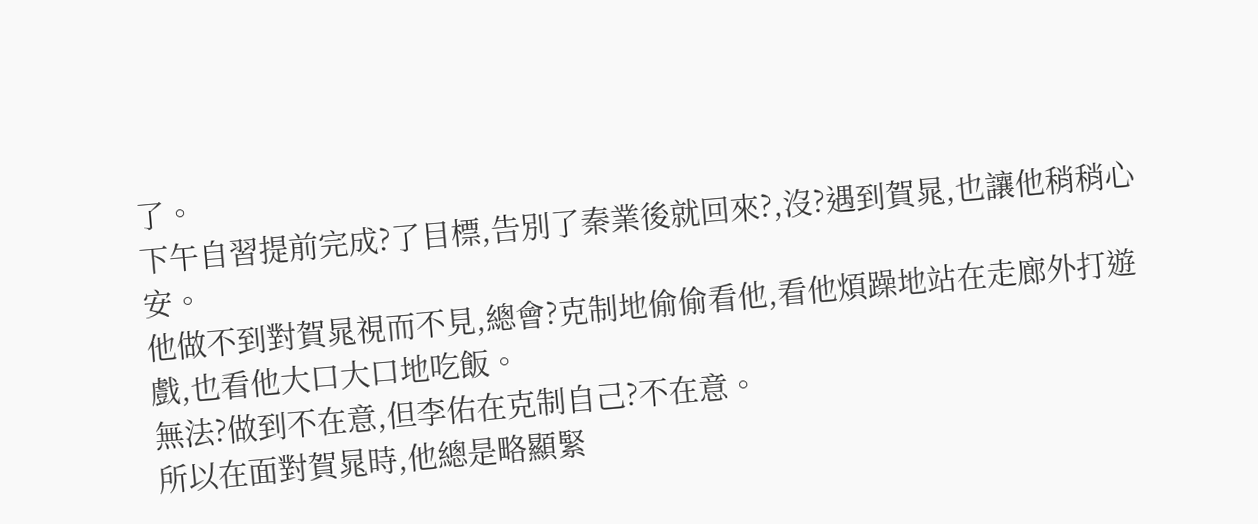了。
下午自習提前完成?了目標,告別了秦業後就回來?,沒?遇到賀晁,也讓他稍稍心安。
他做不到對賀晁視而不見,總會?克制地偷偷看他,看他煩躁地站在走廊外打遊戲,也看他大口大口地吃飯。
無法?做到不在意,但李佑在克制自己?不在意。
所以在面對賀晁時,他總是略顯緊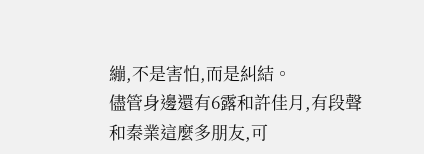繃,不是害怕,而是糾結。
儘管身邊還有6露和許佳月,有段聲和秦業這麼多朋友,可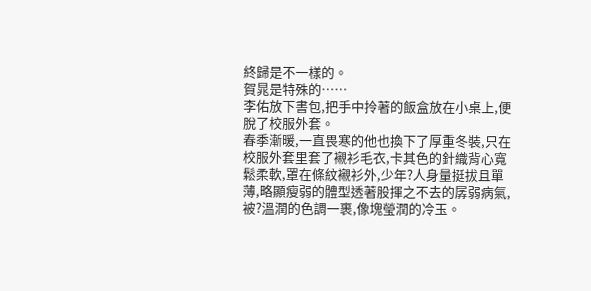終歸是不一樣的。
賀晁是特殊的……
李佑放下書包,把手中拎著的飯盒放在小桌上,便脫了校服外套。
春季漸暖,一直畏寒的他也換下了厚重冬裝,只在校服外套里套了襯衫毛衣,卡其色的針織背心寬鬆柔軟,罩在條紋襯衫外,少年?人身量挺拔且單薄,略顯瘦弱的體型透著股揮之不去的孱弱病氣,被?溫潤的色調一裹,像塊瑩潤的冷玉。